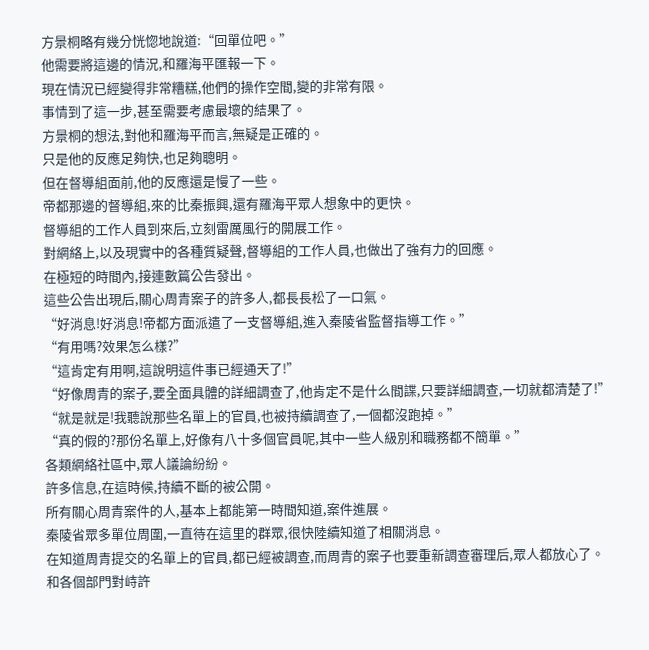方景桐略有幾分恍惚地說道:“回單位吧。”
他需要將這邊的情況,和羅海平匯報一下。
現在情況已經變得非常糟糕,他們的操作空間,變的非常有限。
事情到了這一步,甚至需要考慮最壞的結果了。
方景桐的想法,對他和羅海平而言,無疑是正確的。
只是他的反應足夠快,也足夠聰明。
但在督導組面前,他的反應還是慢了一些。
帝都那邊的督導組,來的比秦振興,還有羅海平眾人想象中的更快。
督導組的工作人員到來后,立刻雷厲風行的開展工作。
對網絡上,以及現實中的各種質疑聲,督導組的工作人員,也做出了強有力的回應。
在極短的時間內,接連數篇公告發出。
這些公告出現后,關心周青案子的許多人,都長長松了一口氣。
“好消息!好消息!帝都方面派遣了一支督導組,進入秦陵省監督指導工作。”
“有用嗎?效果怎么樣?”
“這肯定有用啊,這說明這件事已經通天了!”
“好像周青的案子,要全面具體的詳細調查了,他肯定不是什么間諜,只要詳細調查,一切就都清楚了!”
“就是就是!我聽說那些名單上的官員,也被持續調查了,一個都沒跑掉。”
“真的假的?那份名單上,好像有八十多個官員呢,其中一些人級別和職務都不簡單。”
各類網絡社區中,眾人議論紛紛。
許多信息,在這時候,持續不斷的被公開。
所有關心周青案件的人,基本上都能第一時間知道,案件進展。
秦陵省眾多單位周圍,一直待在這里的群眾,很快陸續知道了相關消息。
在知道周青提交的名單上的官員,都已經被調查,而周青的案子也要重新調查審理后,眾人都放心了。
和各個部門對峙許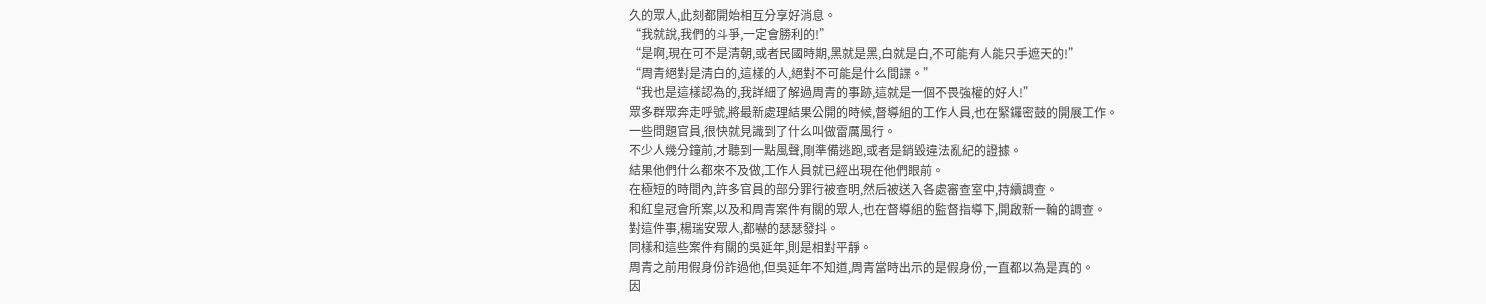久的眾人,此刻都開始相互分享好消息。
“我就說,我們的斗爭,一定會勝利的!”
“是啊,現在可不是清朝,或者民國時期,黑就是黑,白就是白,不可能有人能只手遮天的!”
“周青絕對是清白的,這樣的人,絕對不可能是什么間諜。”
“我也是這樣認為的,我詳細了解過周青的事跡,這就是一個不畏強權的好人!”
眾多群眾奔走呼號,將最新處理結果公開的時候,督導組的工作人員,也在緊鑼密鼓的開展工作。
一些問題官員,很快就見識到了什么叫做雷厲風行。
不少人幾分鐘前,才聽到一點風聲,剛準備逃跑,或者是銷毀違法亂紀的證據。
結果他們什么都來不及做,工作人員就已經出現在他們眼前。
在極短的時間內,許多官員的部分罪行被查明,然后被送入各處審查室中,持續調查。
和紅皇冠會所案,以及和周青案件有關的眾人,也在督導組的監督指導下,開啟新一輪的調查。
對這件事,楊瑞安眾人,都嚇的瑟瑟發抖。
同樣和這些案件有關的吳延年,則是相對平靜。
周青之前用假身份詐過他,但吳延年不知道,周青當時出示的是假身份,一直都以為是真的。
因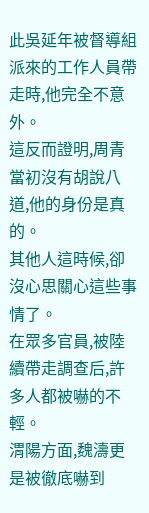此吳延年被督導組派來的工作人員帶走時,他完全不意外。
這反而證明,周青當初沒有胡說八道,他的身份是真的。
其他人這時候,卻沒心思關心這些事情了。
在眾多官員,被陸續帶走調查后,許多人都被嚇的不輕。
渭陽方面,魏濤更是被徹底嚇到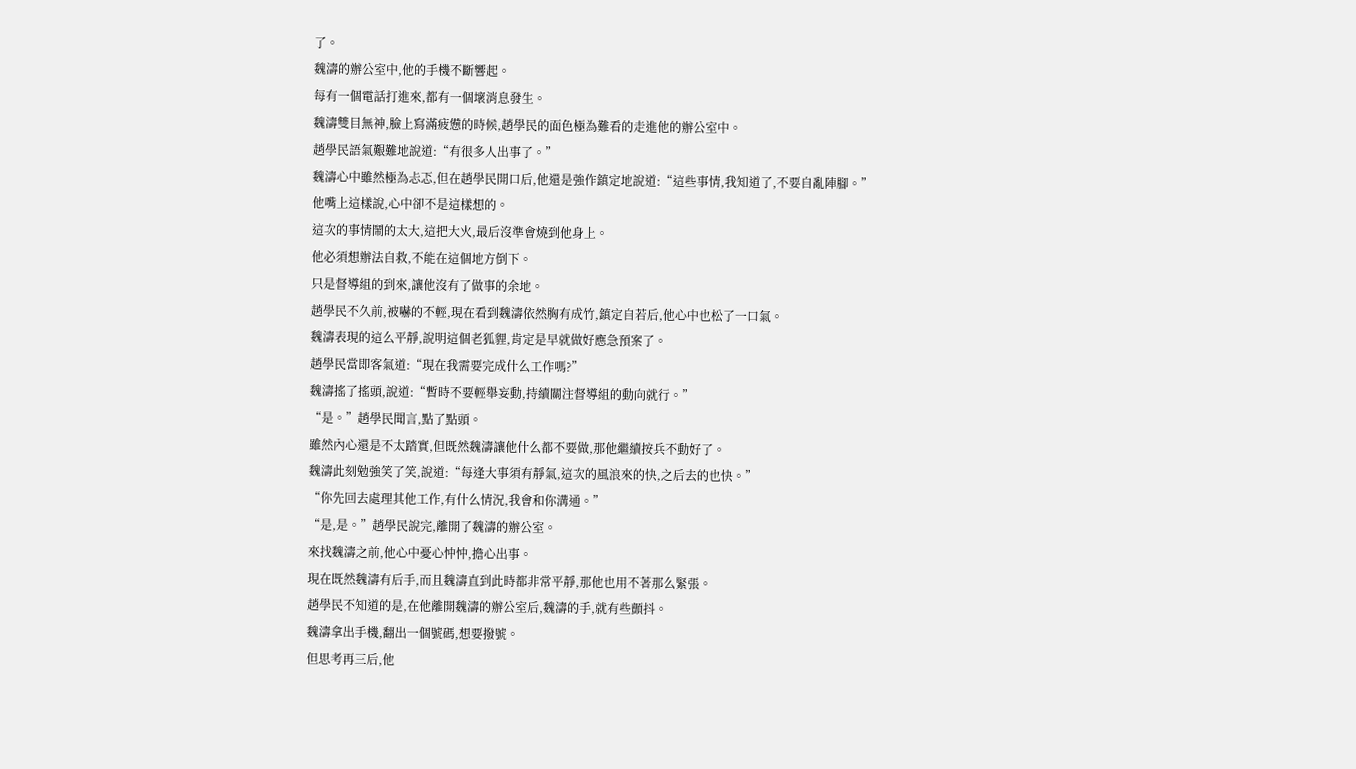了。
魏濤的辦公室中,他的手機不斷響起。
每有一個電話打進來,都有一個壞消息發生。
魏濤雙目無神,臉上寫滿疲憊的時候,趙學民的面色極為難看的走進他的辦公室中。
趙學民語氣艱難地說道:“有很多人出事了。”
魏濤心中雖然極為忐忑,但在趙學民開口后,他還是強作鎮定地說道:“這些事情,我知道了,不要自亂陣腳。”
他嘴上這樣說,心中卻不是這樣想的。
這次的事情鬧的太大,這把大火,最后沒準會燒到他身上。
他必須想辦法自救,不能在這個地方倒下。
只是督導組的到來,讓他沒有了做事的余地。
趙學民不久前,被嚇的不輕,現在看到魏濤依然胸有成竹,鎮定自若后,他心中也松了一口氣。
魏濤表現的這么平靜,說明這個老狐貍,肯定是早就做好應急預案了。
趙學民當即客氣道:“現在我需要完成什么工作嗎?”
魏濤搖了搖頭,說道:“暫時不要輕舉妄動,持續關注督導組的動向就行。”
“是。”趙學民聞言,點了點頭。
雖然內心還是不太踏實,但既然魏濤讓他什么都不要做,那他繼續按兵不動好了。
魏濤此刻勉強笑了笑,說道:“每逢大事須有靜氣,這次的風浪來的快,之后去的也快。”
“你先回去處理其他工作,有什么情況,我會和你溝通。”
“是,是。”趙學民說完,離開了魏濤的辦公室。
來找魏濤之前,他心中憂心忡忡,擔心出事。
現在既然魏濤有后手,而且魏濤直到此時都非常平靜,那他也用不著那么緊張。
趙學民不知道的是,在他離開魏濤的辦公室后,魏濤的手,就有些顫抖。
魏濤拿出手機,翻出一個號碼,想要撥號。
但思考再三后,他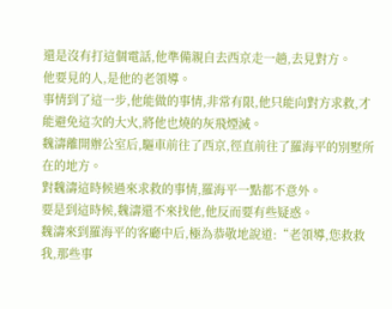還是沒有打這個電話,他準備親自去西京走一趟,去見對方。
他要見的人,是他的老領導。
事情到了這一步,他能做的事情,非常有限,他只能向對方求救,才能避免這次的大火,將他也燒的灰飛煙滅。
魏濤離開辦公室后,驅車前往了西京,徑直前往了羅海平的別墅所在的地方。
對魏濤這時候過來求救的事情,羅海平一點都不意外。
要是到這時候,魏濤還不來找他,他反而要有些疑惑。
魏濤來到羅海平的客廳中后,極為恭敬地說道:“老領導,您救救我,那些事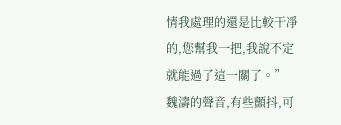情我處理的還是比較干凈的,您幫我一把,我說不定就能過了這一關了。”
魏濤的聲音,有些顫抖,可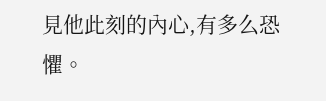見他此刻的內心,有多么恐懼。